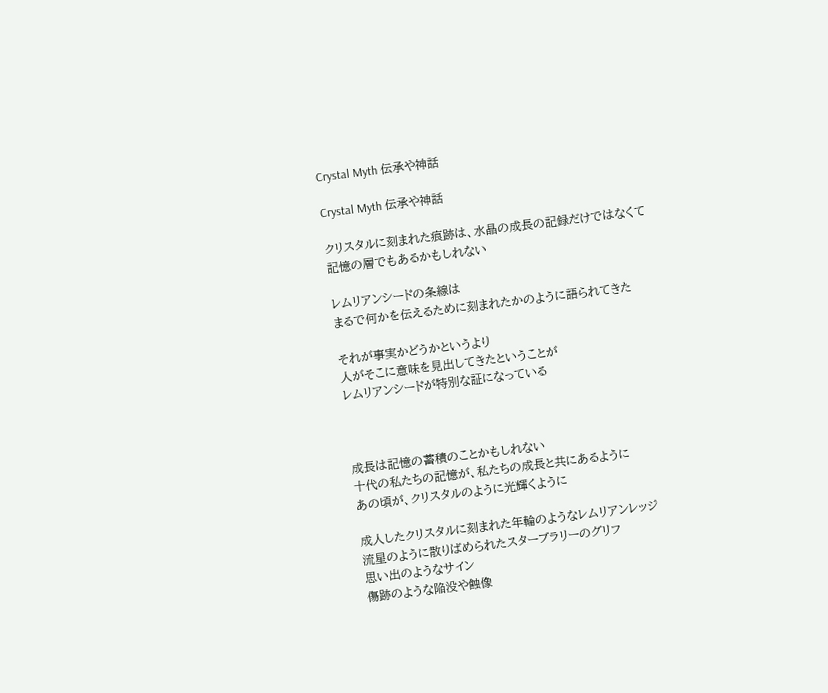Crystal Myth 伝承や神話

Crystal Myth 伝承や神話

クリスタルに刻まれた痕跡は、水晶の成長の記録だけではなくて
記憶の層でもあるかもしれない

レムリアンシードの条線は
まるで何かを伝えるために刻まれたかのように語られてきた

それが事実かどうかというより
人がそこに意味を見出してきたということが
レムリアンシードが特別な証になっている



成長は記憶の蓄積のことかもしれない
十代の私たちの記憶が、私たちの成長と共にあるように
あの頃が、クリスタルのように光輝くように

成人したクリスタルに刻まれた年輪のようなレムリアンレッジ
流星のように散りばめられたスターブラリーのグリフ
思い出のようなサイン
傷跡のような陥没や蝕像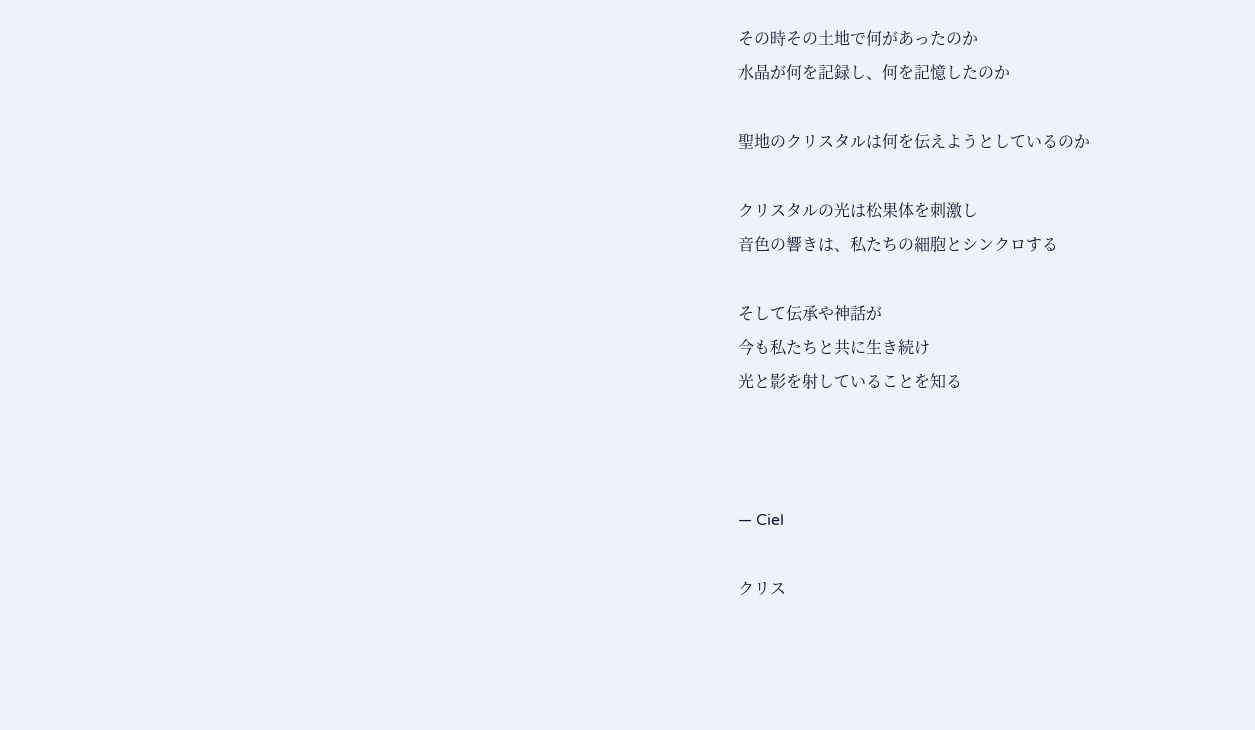その時その土地で何があったのか
水晶が何を記録し、何を記憶したのか

聖地のクリスタルは何を伝えようとしているのか

クリスタルの光は松果体を刺激し
音色の響きは、私たちの細胞とシンクロする

そして伝承や神話が
今も私たちと共に生き続け
光と影を射していることを知る



— Ciel

クリス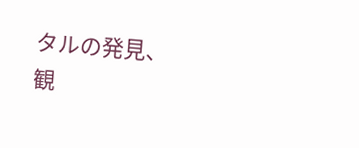タルの発見、観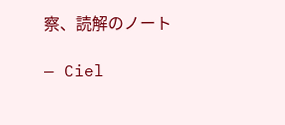察、読解のノート

— Ciel